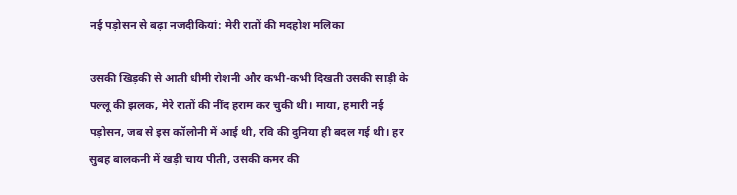नई पड़ोसन से बढ़ा नजदीकियां: मेरी रातों की मदहोश मलिका

उसकी खिड़की से आती धीमी रोशनी और कभी-कभी दिखती उसकी साड़ी के पल्लू की झलक, मेरे रातों की नींद हराम कर चुकी थी। माया, हमारी नई पड़ोसन, जब से इस कॉलोनी में आई थी, रवि की दुनिया ही बदल गई थी। हर सुबह बालकनी में खड़ी चाय पीती, उसकी कमर की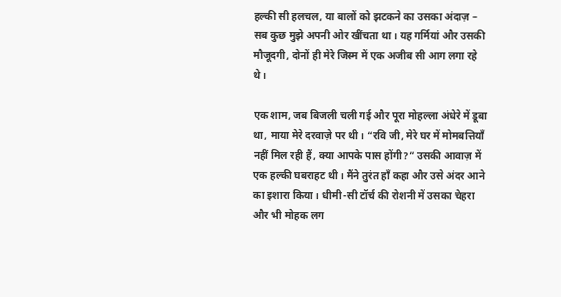हल्की सी हलचल, या बालों को झटकने का उसका अंदाज़ – सब कुछ मुझे अपनी ओर खींचता था। यह गर्मियां और उसकी मौजूदगी, दोनों ही मेरे जिस्म में एक अजीब सी आग लगा रहे थे।

एक शाम, जब बिजली चली गई और पूरा मोहल्ला अंधेरे में डूबा था, माया मेरे दरवाज़े पर थी। “रवि जी, मेरे घर में मोमबत्तियाँ नहीं मिल रही हैं, क्या आपके पास होंगी?” उसकी आवाज़ में एक हल्की घबराहट थी। मैंने तुरंत हाँ कहा और उसे अंदर आने का इशारा किया। धीमी-सी टॉर्च की रोशनी में उसका चेहरा और भी मोहक लग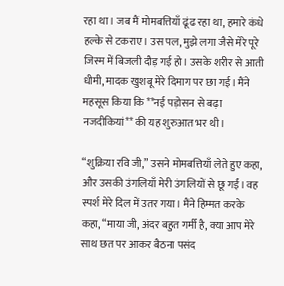रहा था। जब मैं मोमबत्तियाँ ढूंढ रहा था, हमारे कंधे हल्के से टकराए। उस पल, मुझे लगा जैसे मेरे पूरे जिस्म में बिजली दौड़ गई हो। उसके शरीर से आती धीमी, मादक खुशबू मेरे दिमाग पर छा गई। मैंने महसूस किया कि **नई पड़ोसन से बढ़ा नजदीकियां** की यह शुरुआत भर थी।

“शुक्रिया रवि जी,” उसने मोमबत्तियाँ लेते हुए कहा, और उसकी उंगलियाँ मेरी उंगलियों से छू गईं। वह स्पर्श मेरे दिल में उतर गया। मैंने हिम्मत करके कहा, “माया जी, अंदर बहुत गर्मी है, क्या आप मेरे साथ छत पर आकर बैठना पसंद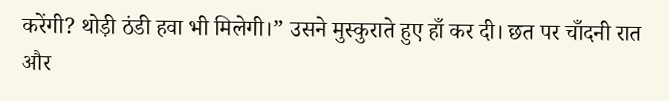करेंगी? थोड़ी ठंडी हवा भी मिलेगी।” उसने मुस्कुराते हुए हाँ कर दी। छत पर चाँदनी रात और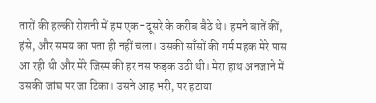तारों की हल्की रोशनी में हम एक-दूसरे के करीब बैठे थे। हमने बातें कीं, हंसे, और समय का पता ही नहीं चला। उसकी साँसों की गर्म महक मेरे पास आ रही थी और मेरे जिस्म की हर नस फड़क उठी थी। मेरा हाथ अनजाने में उसकी जांघ पर जा टिका। उसने आह भरी, पर हटाया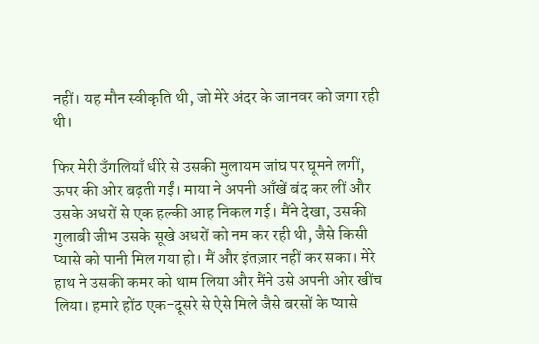नहीं। यह मौन स्वीकृति थी, जो मेरे अंदर के जानवर को जगा रही थी।

फिर मेरी उँगलियाँ धीरे से उसकी मुलायम जांघ पर घूमने लगीं, ऊपर की ओर बढ़ती गईं। माया ने अपनी आँखें बंद कर लीं और उसके अधरों से एक हल्की आह निकल गई। मैंने देखा, उसकी गुलाबी जीभ उसके सूखे अधरों को नम कर रही थी, जैसे किसी प्यासे को पानी मिल गया हो। मैं और इंतज़ार नहीं कर सका। मेरे हाथ ने उसकी कमर को थाम लिया और मैंने उसे अपनी ओर खींच लिया। हमारे होंठ एक-दूसरे से ऐसे मिले जैसे बरसों के प्यासे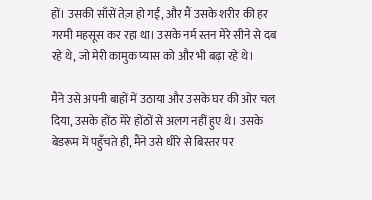हों। उसकी साँसें तेज़ हो गईं, और मैं उसके शरीर की हर गरमी महसूस कर रहा था। उसके नर्म स्तन मेरे सीने से दब रहे थे, जो मेरी कामुक प्यास को और भी बढ़ा रहे थे।

मैंने उसे अपनी बाहों में उठाया और उसके घर की ओर चल दिया, उसके होंठ मेरे होंठों से अलग नहीं हुए थे। उसके बेडरूम में पहुँचते ही, मैंने उसे धीरे से बिस्तर पर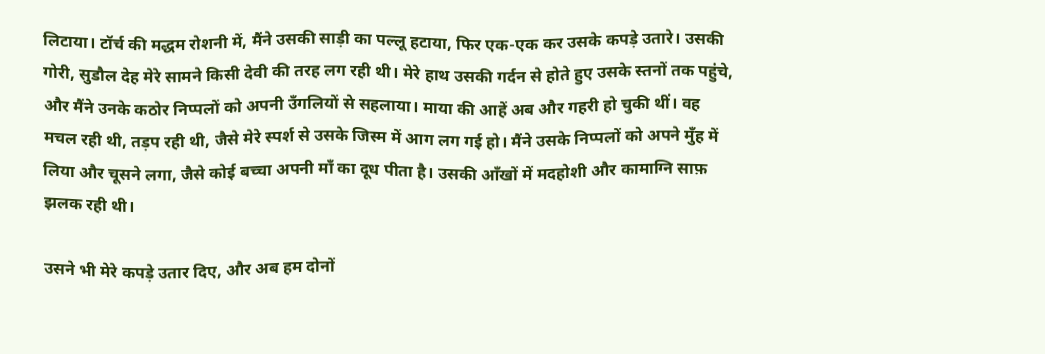लिटाया। टॉर्च की मद्धम रोशनी में, मैंने उसकी साड़ी का पल्लू हटाया, फिर एक-एक कर उसके कपड़े उतारे। उसकी गोरी, सुडौल देह मेरे सामने किसी देवी की तरह लग रही थी। मेरे हाथ उसकी गर्दन से होते हुए उसके स्तनों तक पहुंचे, और मैंने उनके कठोर निप्पलों को अपनी उँगलियों से सहलाया। माया की आहें अब और गहरी हो चुकी थीं। वह मचल रही थी, तड़प रही थी, जैसे मेरे स्पर्श से उसके जिस्म में आग लग गई हो। मैंने उसके निप्पलों को अपने मुँह में लिया और चूसने लगा, जैसे कोई बच्चा अपनी माँ का दूध पीता है। उसकी आँखों में मदहोशी और कामाग्नि साफ़ झलक रही थी।

उसने भी मेरे कपड़े उतार दिए, और अब हम दोनों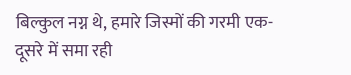बिल्कुल नग्न थे, हमारे जिस्मों की गरमी एक-दूसरे में समा रही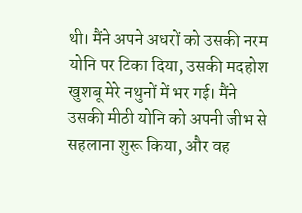थी। मैंने अपने अधरों को उसकी नरम योनि पर टिका दिया, उसकी मदहोश खुशबू मेरे नथुनों में भर गई। मैंने उसकी मीठी योनि को अपनी जीभ से सहलाना शुरू किया, और वह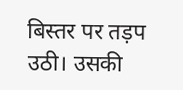बिस्तर पर तड़प उठी। उसकी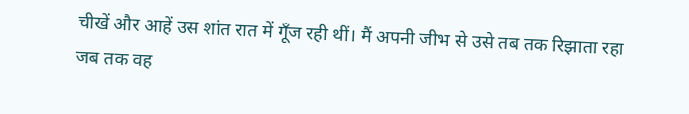चीखें और आहें उस शांत रात में गूँज रही थीं। मैं अपनी जीभ से उसे तब तक रिझाता रहा जब तक वह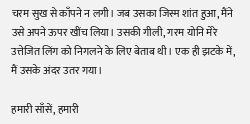चरम सुख से काँपने न लगी। जब उसका जिस्म शांत हुआ, मैंने उसे अपने ऊपर खींच लिया। उसकी गीली, गरम योनि मेरे उत्तेजित लिंग को निगलने के लिए बेताब थी। एक ही झटके में, मैं उसके अंदर उतर गया।

हमारी साँसें, हमारी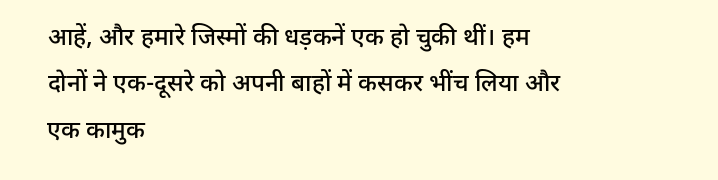आहें, और हमारे जिस्मों की धड़कनें एक हो चुकी थीं। हम दोनों ने एक-दूसरे को अपनी बाहों में कसकर भींच लिया और एक कामुक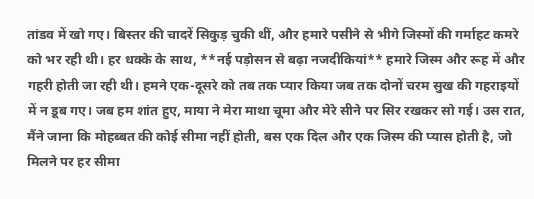तांडव में खो गए। बिस्तर की चादरें सिकुड़ चुकी थीं, और हमारे पसीने से भीगे जिस्मों की गर्माहट कमरे को भर रही थी। हर धक्के के साथ, **नई पड़ोसन से बढ़ा नजदीकियां** हमारे जिस्म और रूह में और गहरी होती जा रही थी। हमने एक-दूसरे को तब तक प्यार किया जब तक दोनों चरम सुख की गहराइयों में न डूब गए। जब हम शांत हुए, माया ने मेरा माथा चूमा और मेरे सीने पर सिर रखकर सो गई। उस रात, मैंने जाना कि मोहब्बत की कोई सीमा नहीं होती, बस एक दिल और एक जिस्म की प्यास होती है, जो मिलने पर हर सीमा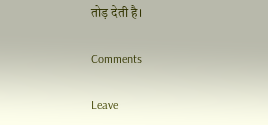तोड़ देती है।

Comments

Leave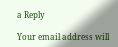a Reply

Your email address will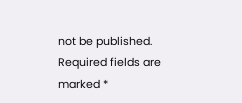not be published. Required fields are marked *